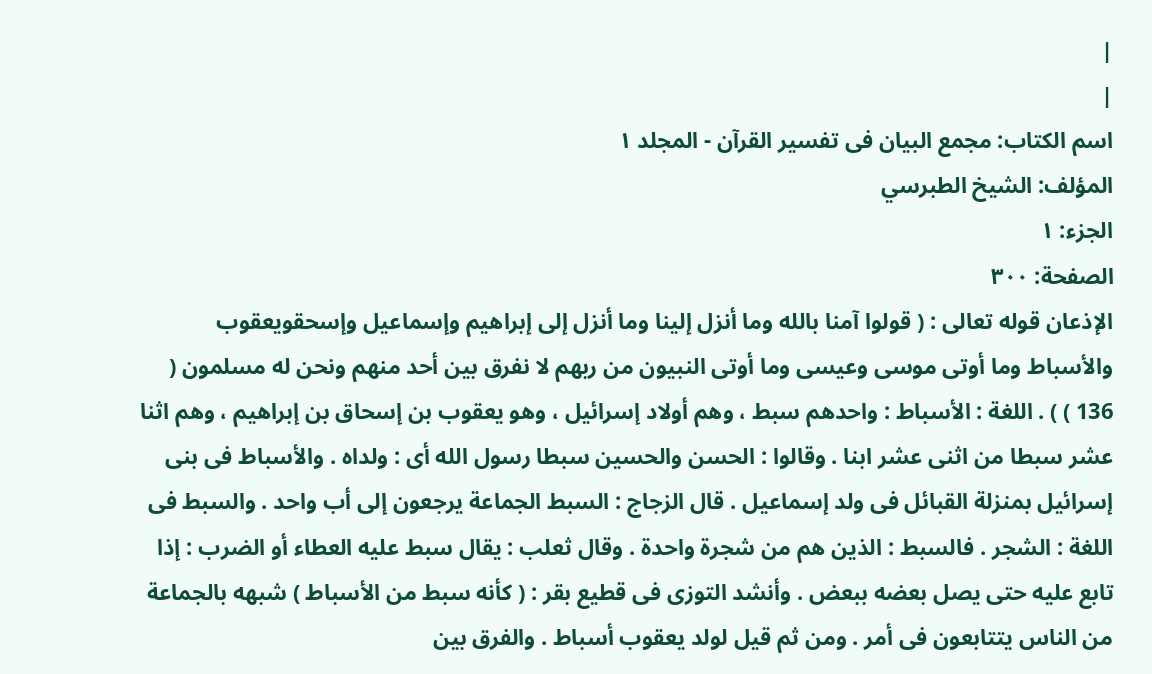|
|
اسم الکتاب: مجمع البیان فی تفسیر القرآن - المجلد ۱
المؤلف: الشيخ الطبرسي
الجزء: ۱
الصفحة: ٣٠٠
الإذعان قوله تعالى : ( قولوا آمنا بالله وما أنزل إلینا وما أنزل إلى إبراهیم وإسماعیل وإسحقویعقوب والأسباط وما أوتی موسى وعیسى وما أوتی النبیون من ربهم لا نفرق بین أحد منهم ونحن له مسلمون ( 136 ) ) . اللغة : الأسباط : واحدهم سبط ، وهم أولاد إسرائیل ، وهو یعقوب بن إسحاق بن إبراهیم ، وهم اثنا عشر سبطا من اثنی عشر ابنا . وقالوا : الحسن والحسین سبطا رسول الله أی : ولداه . والأسباط فی بنی إسرائیل بمنزلة القبائل فی ولد إسماعیل . قال الزجاج : السبط الجماعة یرجعون إلى أب واحد . والسبط فی اللغة : الشجر . فالسبط : الذین هم من شجرة واحدة . وقال ثعلب : یقال سبط علیه العطاء أو الضرب : إذا تابع علیه حتى یصل بعضه ببعض . وأنشد التوزی فی قطیع بقر : ( کأنه سبط من الأسباط ) شبهه بالجماعة من الناس یتتابعون فی أمر . ومن ثم قیل لولد یعقوب أسباط . والفرق بین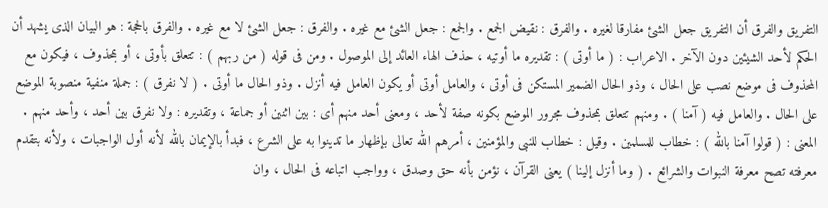التفریق والفرق أن التفریق جعل الشئ مفارقا لغیره . والفرق : نقیض الجمع . والجمع : جعل الشئ مع غیره . والفرق : جعل الشئ لا مع غیره . والفرق بالحجة : هو البیان الذی یشهد أن الحکم لأحد الشیئین دون الآخر . الاعراب : ( ما أوتی ) : تقدیره ما أوتیه ، حذف الهاء العائد إلى الموصول . ومن فی قوله ( من ربهم ) : تتعلق بأوتی ، أو بمحذوف ، فیکون مع المحذوف فی موضع نصب على الحال ، وذو الحال الضمیر المستکن فی أوتی ، والعامل أوتی أو یکون العامل فیه أنزل . وذو الحال ما أوتی . ( لا نفرق ) : جملة منفیة منصوبة الموضع على الحال . والعامل فیه ( آمنا ) . ومنهم تتعلق بمحذوف مجرور الموضع بکونه صفة لأحد ، ومعنى أحد منهم أی : بین اثنین أو جماعة ، وتقدیره : ولا نفرق بین أحد ، وأحد منهم . المعنى : ( قولوا آمنا بالله ) : خطاب للمسلمین . وقیل : خطاب للنبی والمؤمنین ، أمرهم الله تعالى بإظهار ما تدینوا به على الشرع ، فبدأ بالإیمان بالله لأنه أول الواجبات ، ولأنه بتقدم معرفته تصح معرفة النبوات والشرائع . ( وما أنزل إلینا ) یعنی القرآن ، نؤمن بأنه حق وصدق ، وواجب اتباعه فی الحال ، وان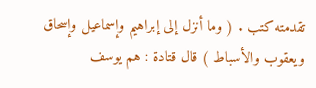تقدمته کتب . ( وما أنزل إلى إبراهیم وإسماعیل وإسحاق ویعقوب والأسباط ) قال قتادة : هم یوسف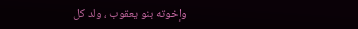وإخوته بنو یعقوب ، ولد کل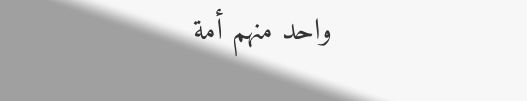واحد منهم أمة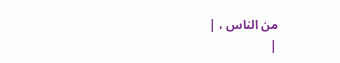من الناس ، |
|